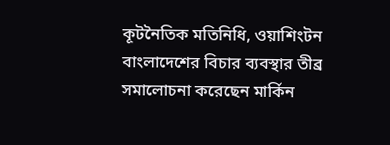কূটনৈতিক মতিনিধি, ওয়াশিংটন
বাংলাদেশের বিচার ব্যবস্থার তীব্র সমালোচনা করেছেন মার্কিন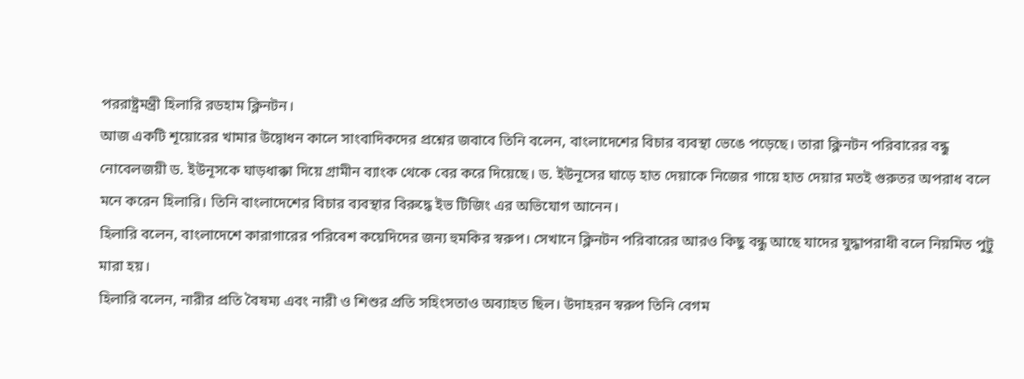পররাষ্ট্রমন্ত্রী হিলারি রডহাম ক্লিনটন।
আজ একটি শূয়োরের খামার উদ্বোধন কালে সাংবাদিকদের প্রশ্নের জবাবে তিনি বলেন, বাংলাদেশের বিচার ব্যবস্থা ভেঙে পড়েছে। তারা ক্লিনটন পরিবারের বন্ধু নোবেলজয়ী ড. ইউনূসকে ঘাড়ধাক্কা দিয়ে গ্রামীন ব্যাংক থেকে বের করে দিয়েছে। ড. ইউনূসের ঘাড়ে হাত দেয়াকে নিজের গায়ে হাত দেয়ার মতই গুরুতর অপরাধ বলে মনে করেন হিলারি। তিনি বাংলাদেশের বিচার ব্যবস্থার বিরুদ্ধে ইভ টিজিং এর অভিযোগ আনেন।
হিলারি বলেন, বাংলাদেশে কারাগারের পরিবেশ কয়েদিদের জন্য হুমকির স্বরুপ। সেখানে ক্লিনটন পরিবারের আরও কিছু বন্ধু আছে যাদের যুদ্ধাপরাধী বলে নিয়মিত পুটু মারা হয়।
হিলারি বলেন, নারীর প্রতি বৈষম্য এবং নারী ও শিশুর প্রতি সহিংসতাও অব্যাহত ছিল। উদাহরন স্বরুপ তিনি বেগম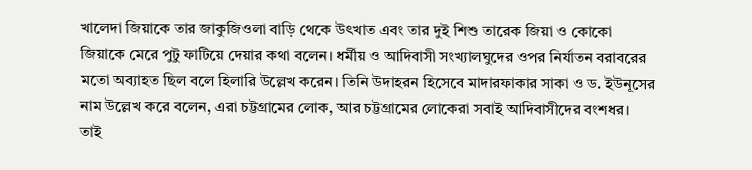খালেদা জিয়াকে তার জাকুজিওলা বাড়ি থেকে উৎখাত এবং তার দুই শিশু তারেক জিয়া ও কোকো জিয়াকে মেরে পুটু ফাটিয়ে দেয়ার কথা বলেন। ধর্মীয় ও আদিবাসী সংখ্যালঘুদের ওপর নির্যাতন বরাবরের মতো অব্যাহত ছিল বলে হিলারি উল্লেখ করেন। তিনি উদাহরন হিসেবে মাদারফাকার সাকা ও ড. ইউনূসের নাম উল্লেখ করে বলেন, এরা চট্টগ্রামের লোক, আর চট্টগ্রামের লোকেরা সবাই আদিবাসীদের বংশধর। তাই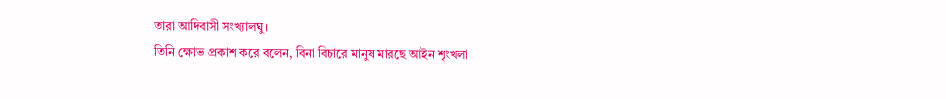তারা আদিবাসী সংখ্যালঘু।
তিনি ক্ষোভ প্রকাশ করে বলেন, বিনা বিচারে মানুষ মারছে আইন শৃংখলা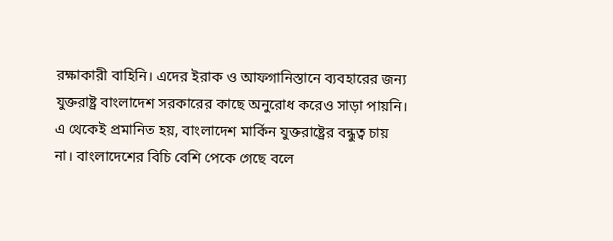রক্ষাকারী বাহিনি। এদের ইরাক ও আফগানিস্তানে ব্যবহারের জন্য যুক্তরাষ্ট্র বাংলাদেশ সরকারের কাছে অনুরোধ করেও সাড়া পায়নি। এ থেকেই প্রমানিত হয়, বাংলাদেশ মার্কিন যুক্তরাষ্ট্রের বন্ধুত্ব চায় না। বাংলাদেশের বিচি বেশি পেকে গেছে বলে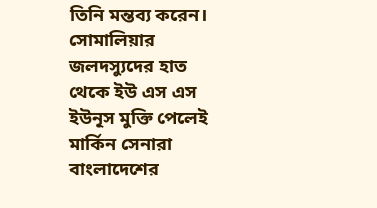তিনি মন্তব্য করেন।
সোমালিয়ার জলদস্যুদের হাত থেকে ইউ এস এস ইউনূস মুক্তি পেলেই মার্কিন সেনারা বাংলাদেশের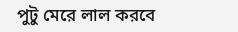পুটু মেরে লাল করবে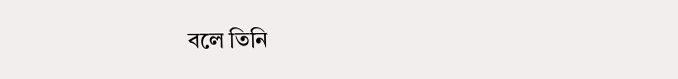বলে তিনি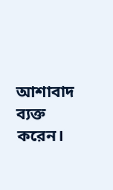আশাবাদ ব্যক্ত করেন।